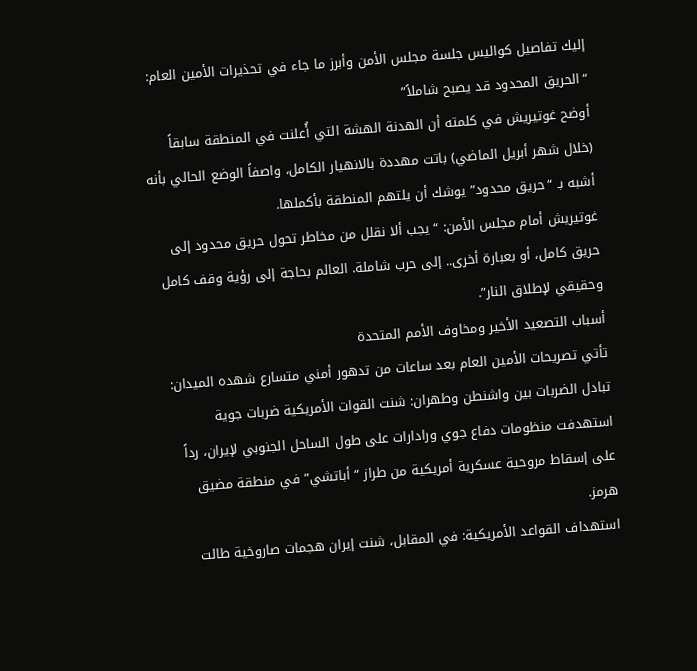إليك تفاصيل كواليس جلسة مجلس الأمن وأبرز ما جاء في تحذيرات الأمين العام:
“الحريق المحدود قد يصبح شاملاً”
أوضح غوتيريش في كلمته أن الهدنة الهشة التي أُعلنت في المنطقة سابقاً (خلال شهر أبريل الماضي) باتت مهددة بالانهيار الكامل، واصفاً الوضع الحالي بأنه أشبه بـ “حريق محدود” يوشك أن يلتهم المنطقة بأكملها.
غوتيريش أمام مجلس الأمن: “يجب ألا نقلل من مخاطر تحول حريق محدود إلى حريق كامل، أو بعبارة أخرى.. إلى حرب شاملة. العالم بحاجة إلى رؤية وقف كامل وحقيقي لإطلاق النار”.
أسباب التصعيد الأخير ومخاوف الأمم المتحدة
تأتي تصريحات الأمين العام بعد ساعات من تدهور أمني متسارع شهده الميدان:
تبادل الضربات بين واشنطن وطهران: شنت القوات الأمريكية ضربات جوية استهدفت منظومات دفاع جوي ورادارات على طول الساحل الجنوبي لإيران، رداً على إسقاط مروحية عسكرية أمريكية من طراز “أباتشي” في منطقة مضيق هرمز.
استهداف القواعد الأمريكية: في المقابل، شنت إيران هجمات صاروخية طالت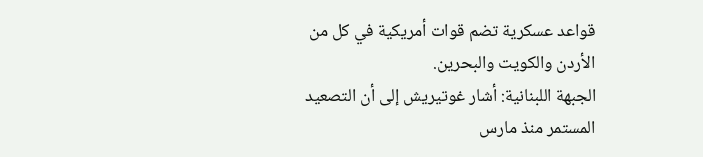قواعد عسكرية تضم قوات أمريكية في كل من الأردن والكويت والبحرين.
الجبهة اللبنانية: أشار غوتيريش إلى أن التصعيد المستمر منذ مارس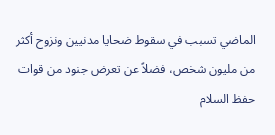الماضي تسبب في سقوط ضحايا مدنيين ونزوح أكثر من مليون شخص، فضلاً عن تعرض جنود من قوات حفظ السلام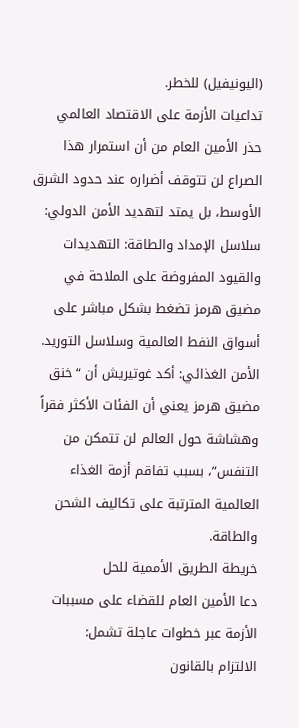(اليونيفيل) للخطر.
تداعيات الأزمة على الاقتصاد العالمي
حذر الأمين العام من أن استمرار هذا الصراع لن تتوقف أضراره عند حدود الشرق الأوسط، بل يمتد لتهديد الأمن الدولي:
سلاسل الإمداد والطاقة: التهديدات والقيود المفروضة على الملاحة في مضيق هرمز تضغط بشكل مباشر على أسواق النفط العالمية وسلاسل التوريد.
الأمن الغذائي: أكد غوتيريش أن “خنق مضيق هرمز يعني أن الفئات الأكثر فقراً وهشاشة حول العالم لن تتمكن من التنفس”، بسبب تفاقم أزمة الغذاء العالمية المترتبة على تكاليف الشحن والطاقة.
خريطة الطريق الأممية للحل
دعا الأمين العام للقضاء على مسببات الأزمة عبر خطوات عاجلة تشمل:
الالتزام بالقانون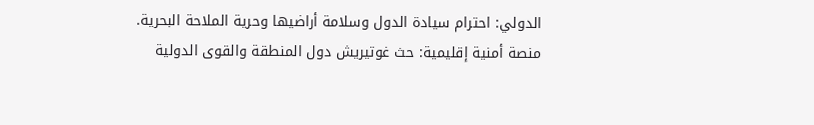الدولي: احترام سيادة الدول وسلامة أراضيها وحرية الملاحة البحرية.
منصة أمنية إقليمية: حث غوتيريش دول المنطقة والقوى الدولية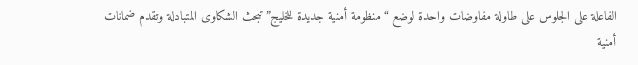الفاعلة على الجلوس على طاولة مفاوضات واحدة لوضع “منظومة أمنية جديدة للخليج” تبحث الشكاوى المتبادلة وتقدم ضمانات أمنية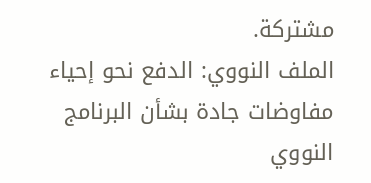مشتركة.
الملف النووي: الدفع نحو إحياء مفاوضات جادة بشأن البرنامج النووي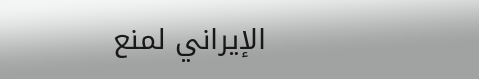الإيراني لمنع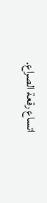اتساع رقعة الصراع.